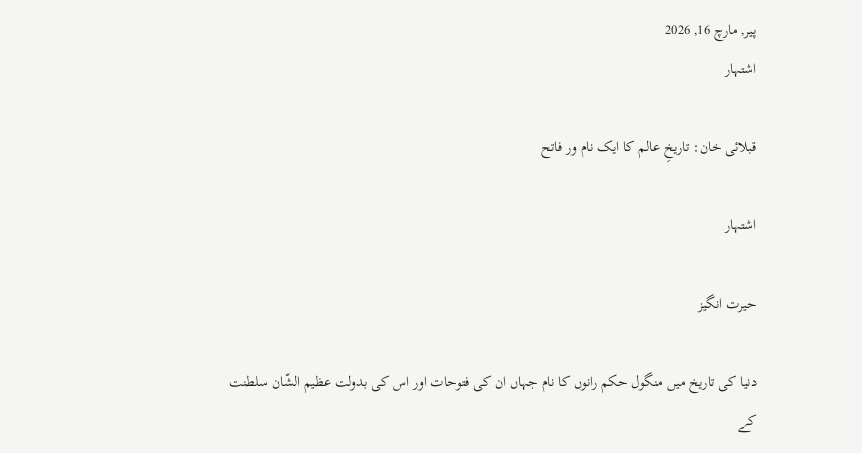پیر, مارچ 16, 2026
اشتہار

قبلائی خان: تاریخِ عالم کا ایک نام ور فاتح

اشتہار

حیرت انگیز

دنیا کی تاریخ میں منگول حکم رانوں کا نام جہاں ان کی فتوحات اور اس کی بدولت عظیم الشّان سلطنت کے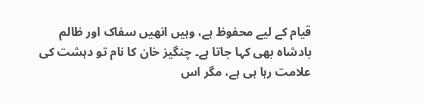قیام کے لیے محفوظ ہے، وہیں انھیں سفاک اور ظالم بادشاہ بھی کہا جاتا ہے۔ چنگیز خان کا نام تو دہشت کی علامت رہا ہی ہے، مگر اس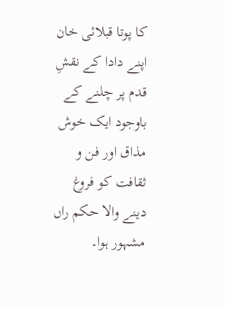کا پوتا قبلائی خان اپنے دادا کے نقشِ‌ قدم پر چلنے کے باوجود ایک خوش مذاق اور فن و ثقافت کو فروغ دینے والا حکم راں مشہور ہوا۔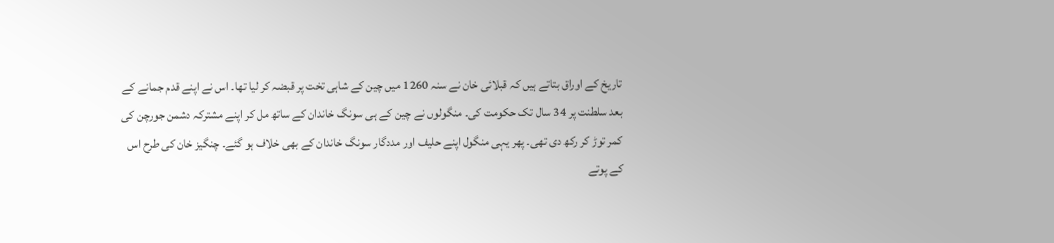تاریخ کے اوراق بتاتے ہیں‌ کہ قبلائی خان نے سنہ 1260 میں چین کے شاہی تخت پر قبضہ کر لیا تھا۔ اس نے اپنے قدم جمانے کے بعد سلطنت پر 34 سال تک حکومت کی۔ منگولوں نے چین کے ہی سونگ خاندان کے ساتھ مل کر اپنے مشترکہ دشمن جورچن کی کمر توڑ کر رکھ دی تھی۔ پھر یہی منگول اپنے حلیف اور مددگار سونگ خاندان کے بھی خلاف ہو گئے۔ چنگیز خان کی طرح اس کے پوتے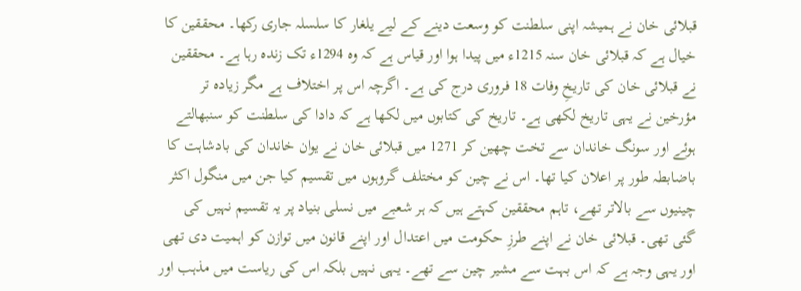قبلائی خان نے ہمیشہ اپنی سلطنت کو وسعت دینے کے لیے یلغار کا سلسلہ جاری رکھا۔ محققین کا خیال ہے کہ قبلائی خان سنہ 1215ء میں پیدا ہوا اور قیاس ہے کہ وہ 1294ء تک زندہ رہا ہے۔ محققین نے قبلائی خان کی تاریخِ وفات 18 فروری درج کی ہے۔ اگرچہ اس پر اختلاف ہے مگر زیادہ تر مؤرخین نے یہی تاریخ لکھی ہے۔ تاریخ کی کتابوں میں لکھا ہے کہ دادا کی سلطنت کو سنبھالتے ہوئے اور سونگ خاندان سے تخت چھین کر 1271 میں قبلائی خان نے یوان خاندان کی بادشاہت کا باضابطہ طور پر اعلان کیا تھا۔ اس نے چین کو مختلف گروہوں میں تقسیم کیا جن میں منگول اکثر چینیوں سے بالاتر تھے، تاہم محققین کہتے ہیں‌ کہ ہر شعبے میں نسلی بنیاد پر یہ تقسیم نہیں‌ کی گئی تھی۔ قبلائی خان نے اپنے طرزِ حکومت میں اعتدال اور اپنے قانون میں توازن کو اہمیت دی تھی اور یہی وجہ ہے کہ اس بہت سے مشیر چین سے تھے۔ یہی نہیں بلکہ اس کی ریاست میں مذہب اور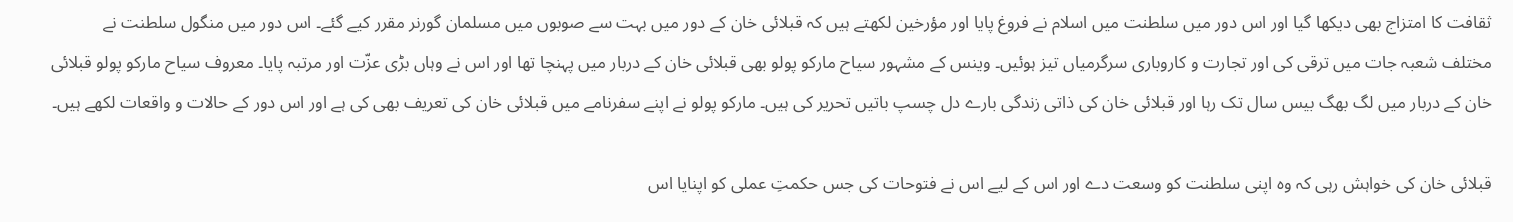ثقافت کا امتزاج بھی دیکھا گیا اور اس دور میں سلطنت میں اسلام نے فروغ پایا اور مؤرخین لکھتے ہیں‌ کہ قبلائی خان کے دور میں بہت سے صوبوں میں مسلمان گورنر مقرر کیے گئے۔ اس دور میں منگول سلطنت نے مختلف شعبہ جات میں‌ ترقی کی اور تجارت و کاروباری سرگرمیاں‌ تیز ہوئیں۔ وینس کے مشہور سیاح مارکو پولو بھی قبلائی خان کے دربار میں‌ پہنچا تھا اور اس نے وہاں‌ بڑی عزّت اور مرتبہ پایا۔ معروف سیاح مارکو پولو قبلائی خان کے دربار میں لگ بھگ بیس سال تک رہا اور قبلائی خان کی ذاتی زندگی بارے دل چسپ باتیں تحریر کی ہیں۔ مارکو پولو نے اپنے سفرنامے میں قبلائی خان کی تعریف بھی کی ہے اور اس دور کے حالات و واقعات لکھے ہیں۔

قبلائی خان کی خواہش رہی کہ وہ اپنی سلطنت کو وسعت دے اور اس کے لیے اس نے فتوحات کی جس حکمتِ عملی کو اپنایا اس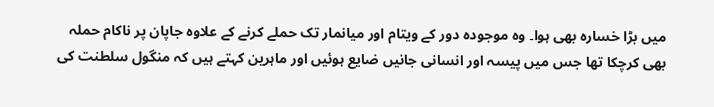میں بڑا خسارہ بھی ہوا۔ وہ موجودہ دور کے ویتام اور میانمار تک حملے کرنے کے علاوہ جاپان پر ناکام حملہ بھی کرچکا تھا جس میں پیسہ اور انسانی جانیں ضایع ہوئیں‌ اور ماہرین کہتے ہیں کہ منگول سلطنت کی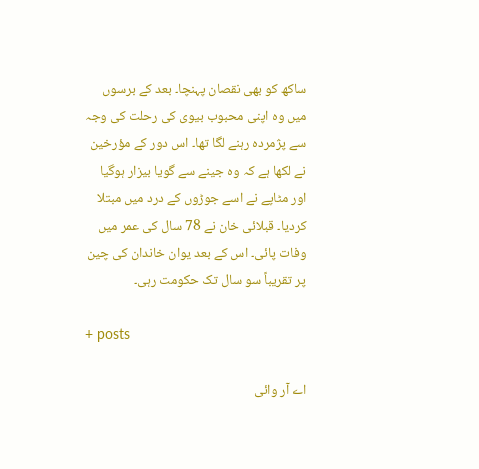ساکھ کو بھی نقصان پہنچا۔ بعد کے برسوں‌ میں وہ اپنی‌ محبوب بیوی کی رحلت کی وجہ سے پژمردہ رہنے لگا تھا۔ اس دور کے مؤرخین نے لکھا ہے کہ وہ جینے سے گویا بیزار ہوگیا اور مٹاپے نے اسے جوڑوں کے درد میں مبتلا کردیا۔ قبلائی خان نے 78 سال کی عمر میں وفات پائی۔ اس کے بعد یوان خاندان کی چین پر تقریباً‌ سو سال تک حکومت رہی۔

+ posts

اے آر وائی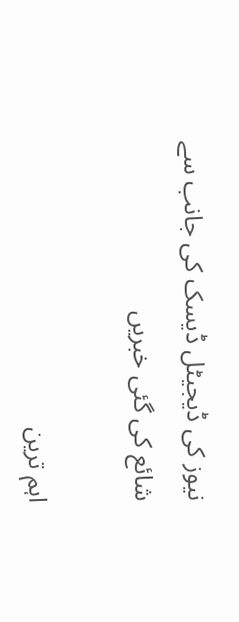نیوز کی ڈیجیٹل ڈیسک کی جانب سے شائع کی گئی خبریں

اہم ترین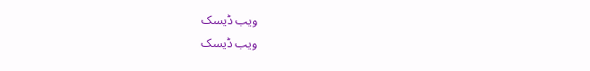ویب ڈیسک
ویب ڈیسک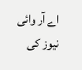اے آر وائی نیوز کی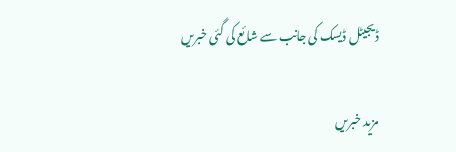ڈیجیٹل ڈیسک کی جانب سے شائع کی گئی خبریں

مزید خبریں